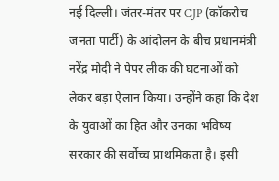नई दिल्ली। जंतर-मंतर पर CJP (कॉकरोच जनता पार्टी) के आंदोलन के बीच प्रधानमंत्री नरेंद्र मोदी ने पेपर लीक की घटनाओं को लेकर बड़ा ऐलान किया। उन्होंने कहा कि देश के युवाओं का हित और उनका भविष्य सरकार की सर्वोच्च प्राथमिकता है। इसी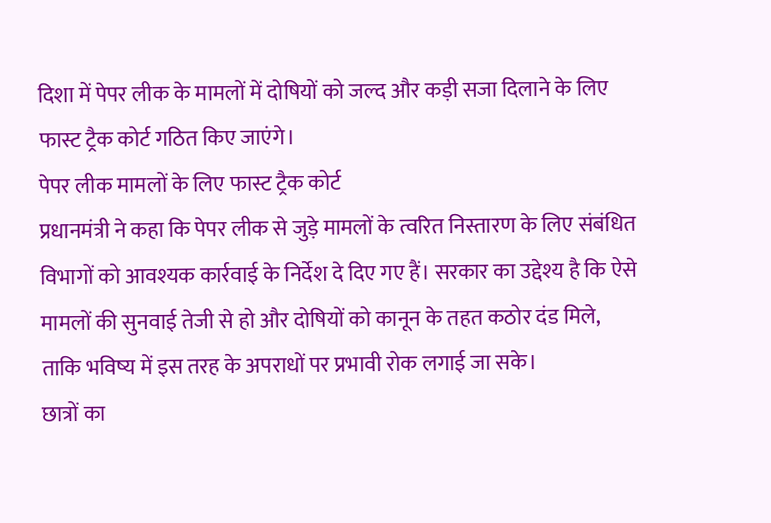दिशा में पेपर लीक के मामलों में दोषियों को जल्द और कड़ी सजा दिलाने के लिए फास्ट ट्रैक कोर्ट गठित किए जाएंगे।
पेपर लीक मामलों के लिए फास्ट ट्रैक कोर्ट
प्रधानमंत्री ने कहा कि पेपर लीक से जुड़े मामलों के त्वरित निस्तारण के लिए संबंधित विभागों को आवश्यक कार्रवाई के निर्देश दे दिए गए हैं। सरकार का उद्देश्य है कि ऐसे मामलों की सुनवाई तेजी से हो और दोषियों को कानून के तहत कठोर दंड मिले, ताकि भविष्य में इस तरह के अपराधों पर प्रभावी रोक लगाई जा सके।
छात्रों का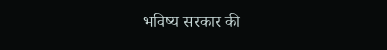भविष्य सरकार की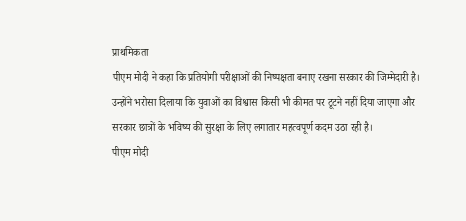प्राथमिकता
पीएम मोदी ने कहा कि प्रतियोगी परीक्षाओं की निष्पक्षता बनाए रखना सरकार की जिम्मेदारी है। उन्होंने भरोसा दिलाया कि युवाओं का विश्वास किसी भी कीमत पर टूटने नहीं दिया जाएगा और सरकार छात्रों के भविष्य की सुरक्षा के लिए लगातार महत्वपूर्ण कदम उठा रही है।
पीएम मोदी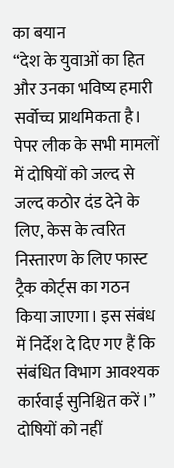का बयान
“देश के युवाओं का हित और उनका भविष्य हमारी सर्वोच्च प्राथमिकता है। पेपर लीक के सभी मामलों में दोषियों को जल्द से जल्द कठोर दंड देने के लिए, केस के त्वरित निस्तारण के लिए फास्ट ट्रैक कोर्ट्स का गठन किया जाएगा। इस संबंध में निर्देश दे दिए गए हैं कि संबंधित विभाग आवश्यक कार्रवाई सुनिश्चित करें।”
दोषियों को नहीं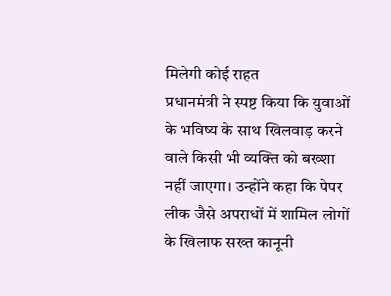मिलेगी कोई राहत
प्रधानमंत्री ने स्पष्ट किया कि युवाओं के भविष्य के साथ खिलवाड़ करने वाले किसी भी व्यक्ति को बख्शा नहीं जाएगा। उन्होंने कहा कि पेपर लीक जैसे अपराधों में शामिल लोगों के खिलाफ सख्त कानूनी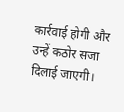कार्रवाई होगी और उन्हें कठोर सजा दिलाई जाएगी।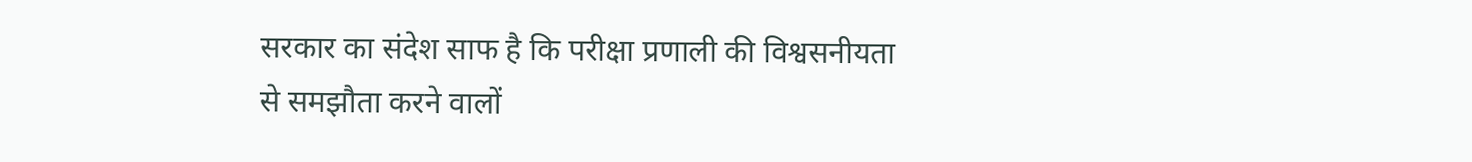सरकार का संदेश साफ है कि परीक्षा प्रणाली की विश्वसनीयता से समझौता करने वालों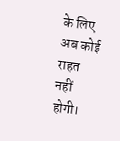के लिए अब कोई राहत नहीं होगी।